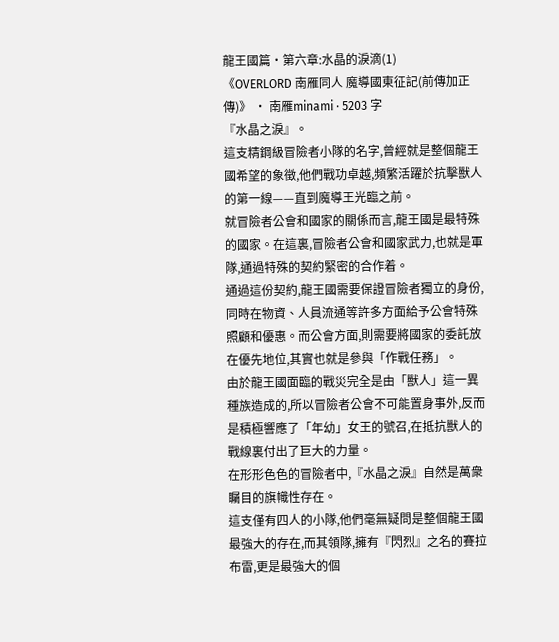龍王國篇•第六章:水晶的淚滴(1)
《OVERLORD 南雁同人 魔導國東征記(前傳加正傳)》 · 南雁minami · 5203 字
『水晶之淚』。
這支精鋼級冒險者小隊的名字,曾經就是整個龍王國希望的象徵,他們戰功卓越,頻繁活躍於抗擊獸人的第一線——直到魔導王光臨之前。
就冒險者公會和國家的關係而言,龍王國是最特殊的國家。在這裏,冒險者公會和國家武力,也就是軍隊,通過特殊的契約緊密的合作着。
通過這份契約,龍王國需要保證冒險者獨立的身份,同時在物資、人員流通等許多方面給予公會特殊照顧和優惠。而公會方面,則需要將國家的委託放在優先地位,其實也就是參與「作戰任務」。
由於龍王國面臨的戰災完全是由「獸人」這一異種族造成的,所以冒險者公會不可能置身事外,反而是積極響應了「年幼」女王的號召,在抵抗獸人的戰線裏付出了巨大的力量。
在形形色色的冒險者中,『水晶之淚』自然是萬衆矚目的旗幟性存在。
這支僅有四人的小隊,他們毫無疑問是整個龍王國最強大的存在,而其領隊,擁有『閃烈』之名的賽拉布雷,更是最強大的個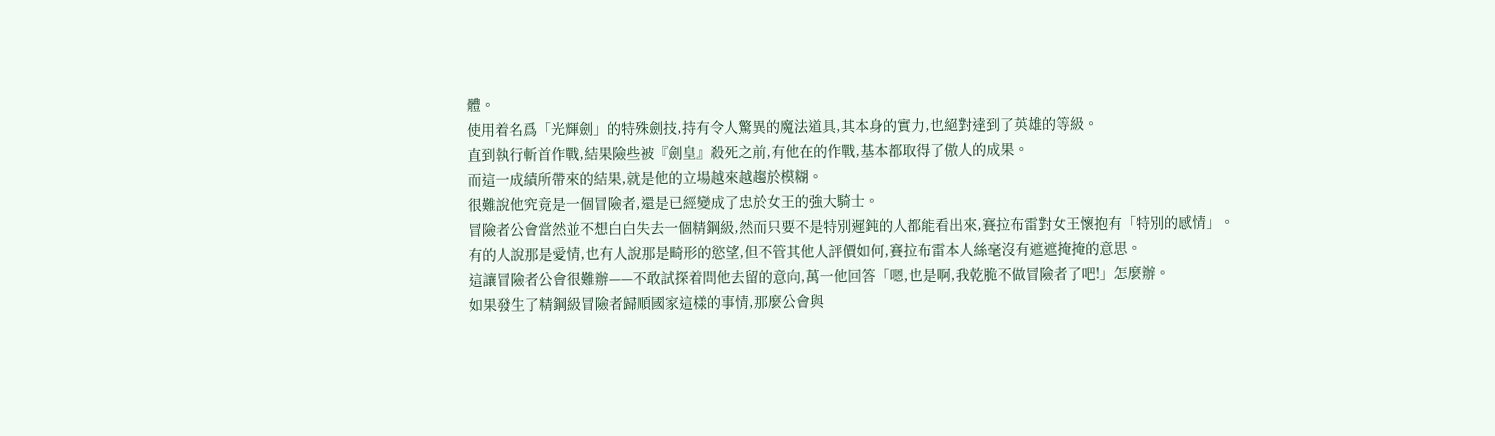體。
使用着名爲「光輝劍」的特殊劍技,持有令人驚異的魔法道具,其本身的實力,也絕對達到了英雄的等級。
直到執行斬首作戰,結果險些被『劍皇』殺死之前,有他在的作戰,基本都取得了傲人的成果。
而這一成績所帶來的結果,就是他的立場越來越趨於模糊。
很難說他究竟是一個冒險者,還是已經變成了忠於女王的強大騎士。
冒險者公會當然並不想白白失去一個精鋼級,然而只要不是特別遲鈍的人都能看出來,賽拉布雷對女王懷抱有「特別的感情」。
有的人說那是愛情,也有人說那是畸形的慾望,但不管其他人評價如何,賽拉布雷本人絲毫沒有遮遮掩掩的意思。
這讓冒險者公會很難辦——不敢試探着問他去留的意向,萬一他回答「嗯,也是啊,我乾脆不做冒險者了吧!」怎麼辦。
如果發生了精鋼級冒險者歸順國家這樣的事情,那麼公會與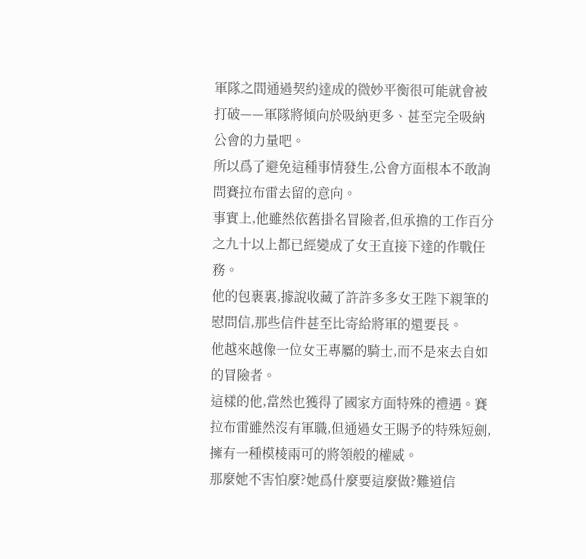軍隊之間通過契約達成的微妙平衡很可能就會被打破——軍隊將傾向於吸納更多、甚至完全吸納公會的力量吧。
所以爲了避免這種事情發生,公會方面根本不敢詢問賽拉布雷去留的意向。
事實上,他雖然依舊掛名冒險者,但承擔的工作百分之九十以上都已經變成了女王直接下達的作戰任務。
他的包裹裏,據說收藏了許許多多女王陛下親筆的慰問信,那些信件甚至比寄給將軍的還要長。
他越來越像一位女王專屬的騎士,而不是來去自如的冒險者。
這樣的他,當然也獲得了國家方面特殊的禮遇。賽拉布雷雖然沒有軍職,但通過女王賜予的特殊短劍,擁有一種模棱兩可的將領般的權威。
那麼她不害怕麼?她爲什麼要這麼做?難道信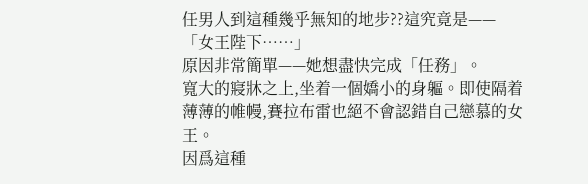任男人到這種幾乎無知的地步??這究竟是——
「女王陛下……」
原因非常簡單——她想盡快完成「任務」。
寬大的寢牀之上,坐着一個嬌小的身軀。即使隔着薄薄的帷幔,賽拉布雷也絕不會認錯自己戀慕的女王。
因爲這種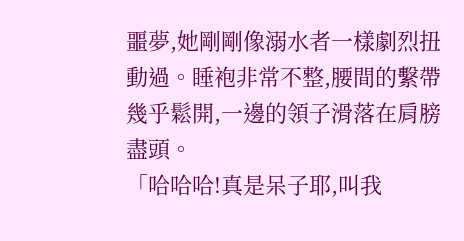噩夢,她剛剛像溺水者一樣劇烈扭動過。睡袍非常不整,腰間的繫帶幾乎鬆開,一邊的領子滑落在肩膀盡頭。
「哈哈哈!真是呆子耶,叫我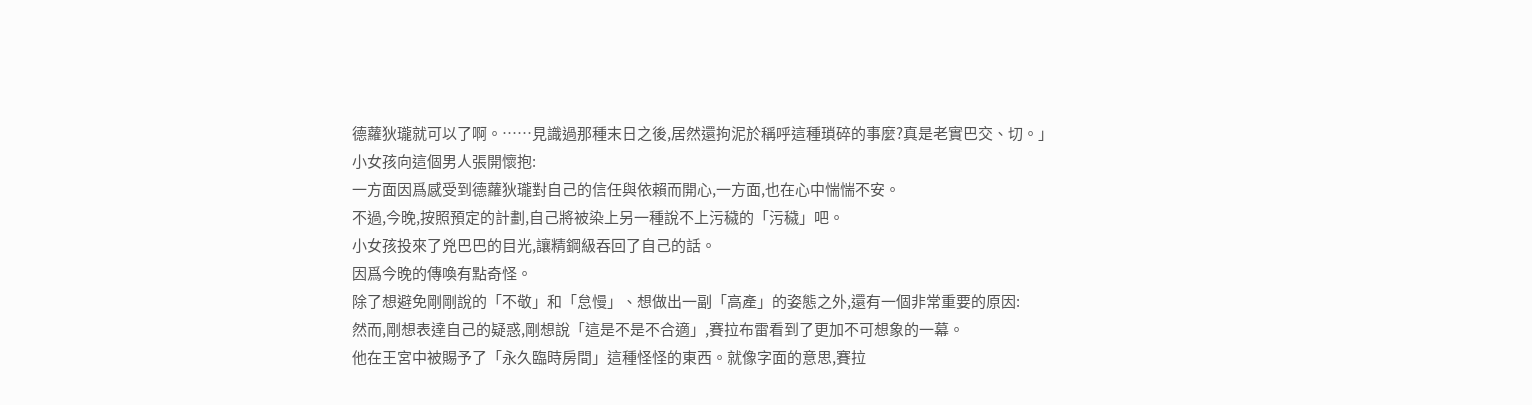德蘿狄瓏就可以了啊。……見識過那種末日之後,居然還拘泥於稱呼這種瑣碎的事麼?真是老實巴交、切。」
小女孩向這個男人張開懷抱:
一方面因爲感受到德蘿狄瓏對自己的信任與依賴而開心,一方面,也在心中惴惴不安。
不過,今晚,按照預定的計劃,自己將被染上另一種說不上污穢的「污穢」吧。
小女孩投來了兇巴巴的目光,讓精鋼級吞回了自己的話。
因爲今晚的傳喚有點奇怪。
除了想避免剛剛說的「不敬」和「怠慢」、想做出一副「高產」的姿態之外,還有一個非常重要的原因:
然而,剛想表達自己的疑惑,剛想說「這是不是不合適」,賽拉布雷看到了更加不可想象的一幕。
他在王宮中被賜予了「永久臨時房間」這種怪怪的東西。就像字面的意思,賽拉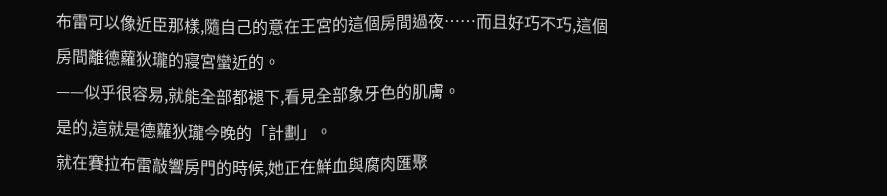布雷可以像近臣那樣,隨自己的意在王宮的這個房間過夜……而且好巧不巧,這個房間離德蘿狄瓏的寢宮蠻近的。
——似乎很容易,就能全部都褪下,看見全部象牙色的肌膚。
是的,這就是德蘿狄瓏今晚的「計劃」。
就在賽拉布雷敲響房門的時候,她正在鮮血與腐肉匯聚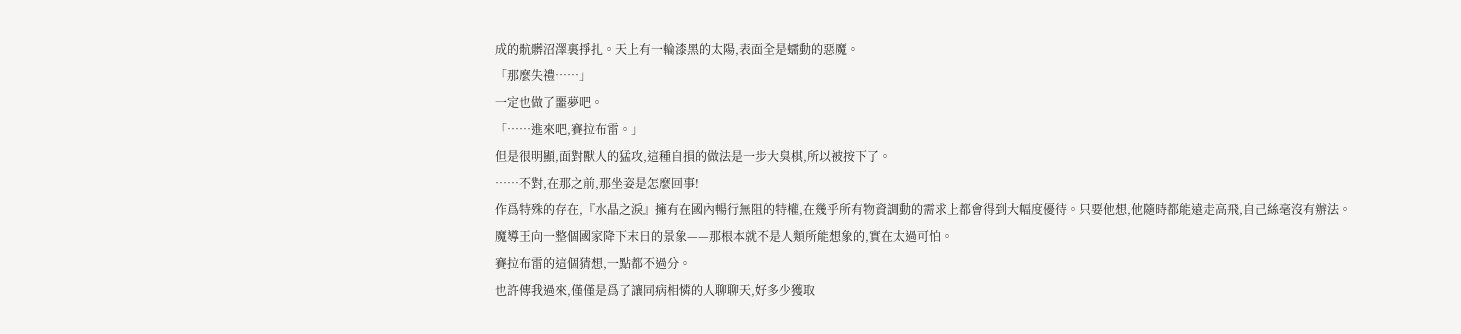成的骯髒沼澤裏掙扎。天上有一輪漆黑的太陽,表面全是蠕動的惡魔。
「那麼失禮……」
一定也做了噩夢吧。
「……進來吧,賽拉布雷。」
但是很明顯,面對獸人的猛攻,這種自損的做法是一步大臭棋,所以被按下了。
……不對,在那之前,那坐姿是怎麼回事!
作爲特殊的存在,『水晶之淚』擁有在國內暢行無阻的特權,在幾乎所有物資調動的需求上都會得到大幅度優待。只要他想,他隨時都能遠走高飛,自己絲毫沒有辦法。
魔導王向一整個國家降下末日的景象——那根本就不是人類所能想象的,實在太過可怕。
賽拉布雷的這個猜想,一點都不過分。
也許傳我過來,僅僅是爲了讓同病相憐的人聊聊天,好多少獲取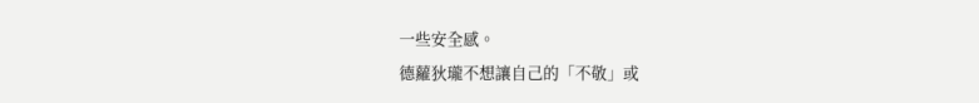一些安全感。
德蘿狄瓏不想讓自己的「不敬」或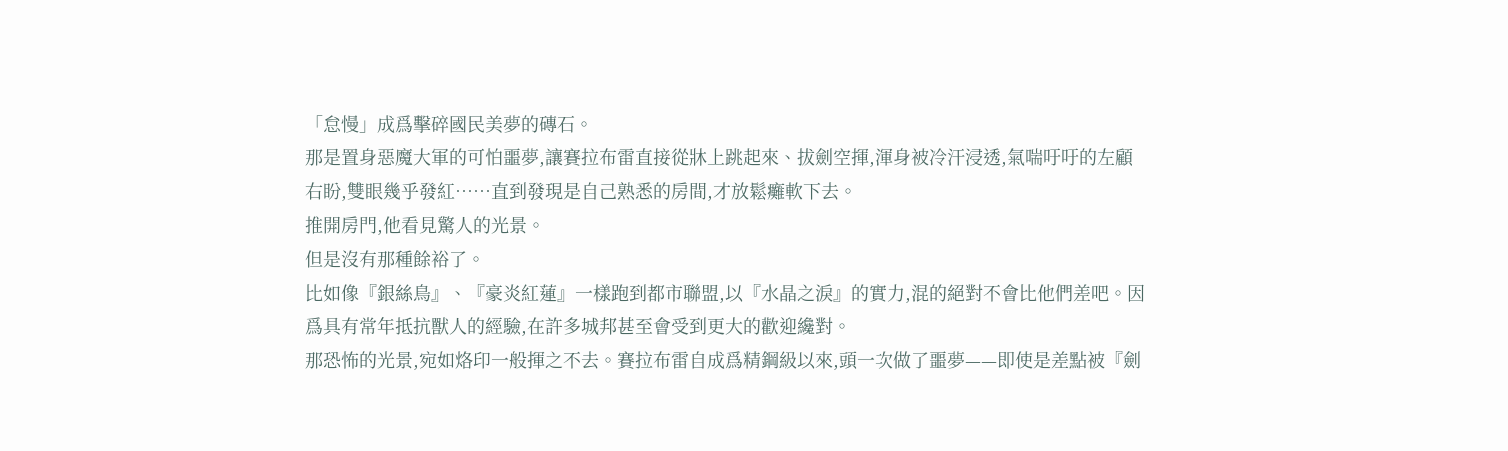「怠慢」成爲擊碎國民美夢的磚石。
那是置身惡魔大軍的可怕噩夢,讓賽拉布雷直接從牀上跳起來、拔劍空揮,渾身被冷汗浸透,氣喘吁吁的左顧右盼,雙眼幾乎發紅……直到發現是自己熟悉的房間,才放鬆癱軟下去。
推開房門,他看見驚人的光景。
但是沒有那種餘裕了。
比如像『銀絲鳥』、『豪炎紅蓮』一樣跑到都市聯盟,以『水晶之淚』的實力,混的絕對不會比他們差吧。因爲具有常年抵抗獸人的經驗,在許多城邦甚至會受到更大的歡迎纔對。
那恐怖的光景,宛如烙印一般揮之不去。賽拉布雷自成爲精鋼級以來,頭一次做了噩夢——即使是差點被『劍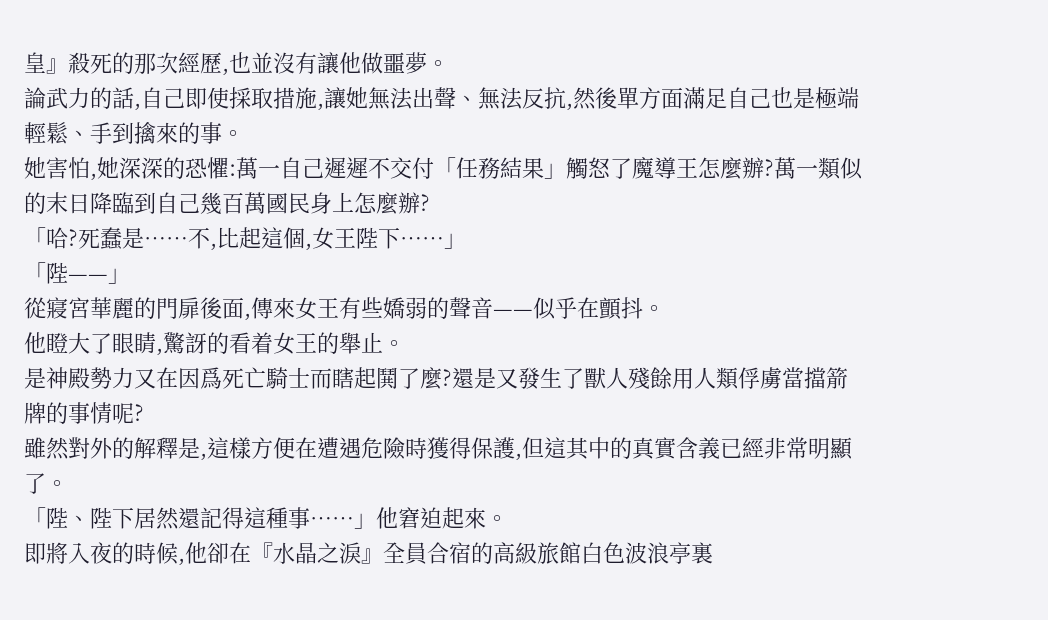皇』殺死的那次經歷,也並沒有讓他做噩夢。
論武力的話,自己即使採取措施,讓她無法出聲、無法反抗,然後單方面滿足自己也是極端輕鬆、手到擒來的事。
她害怕,她深深的恐懼:萬一自己遲遲不交付「任務結果」觸怒了魔導王怎麼辦?萬一類似的末日降臨到自己幾百萬國民身上怎麼辦?
「哈?死蠢是……不,比起這個,女王陛下……」
「陛——」
從寢宮華麗的門扉後面,傳來女王有些嬌弱的聲音——似乎在顫抖。
他瞪大了眼睛,驚訝的看着女王的舉止。
是神殿勢力又在因爲死亡騎士而瞎起鬨了麼?還是又發生了獸人殘餘用人類俘虜當擋箭牌的事情呢?
雖然對外的解釋是,這樣方便在遭遇危險時獲得保護,但這其中的真實含義已經非常明顯了。
「陛、陛下居然還記得這種事……」他窘迫起來。
即將入夜的時候,他卻在『水晶之淚』全員合宿的高級旅館白色波浪亭裏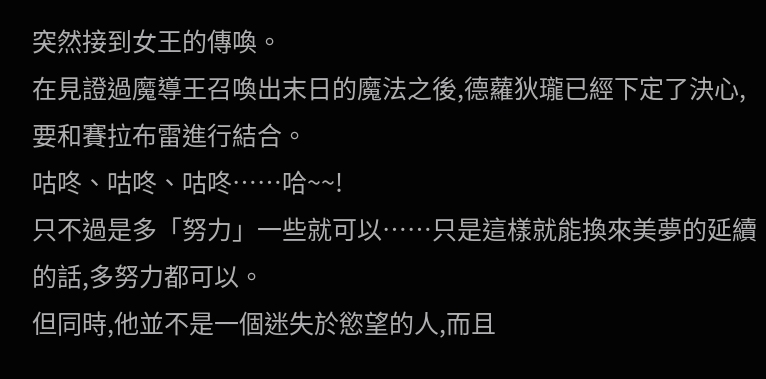突然接到女王的傳喚。
在見證過魔導王召喚出末日的魔法之後,德蘿狄瓏已經下定了決心,要和賽拉布雷進行結合。
咕咚、咕咚、咕咚……哈~~!
只不過是多「努力」一些就可以……只是這樣就能換來美夢的延續的話,多努力都可以。
但同時,他並不是一個迷失於慾望的人,而且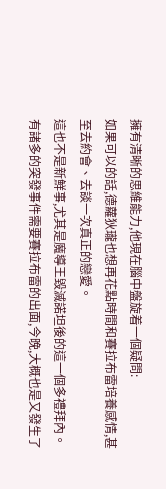擁有清晰的思維能力,他現在腦中盤旋着一個疑問:
如果可以的話,德蘿狄瓏也想再花點時間和賽拉布雷培養感情,甚至去約會、去談一次真正的戀愛。
這也不是新鮮事,尤其是魔導王毀滅諾坦後的這一個多禮拜內。有諸多的突發事件需要賽拉布雷的出面,今晚,大概也是又發生了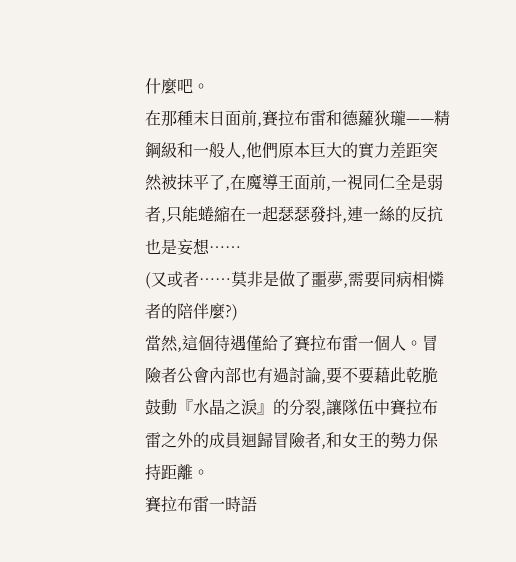什麼吧。
在那種末日面前,賽拉布雷和德蘿狄瓏——精鋼級和一般人,他們原本巨大的實力差距突然被抹平了,在魔導王面前,一視同仁全是弱者,只能蜷縮在一起瑟瑟發抖,連一絲的反抗也是妄想……
(又或者……莫非是做了噩夢,需要同病相憐者的陪伴麼?)
當然,這個待遇僅給了賽拉布雷一個人。冒險者公會內部也有過討論,要不要藉此乾脆鼓動『水晶之淚』的分裂,讓隊伍中賽拉布雷之外的成員迴歸冒險者,和女王的勢力保持距離。
賽拉布雷一時語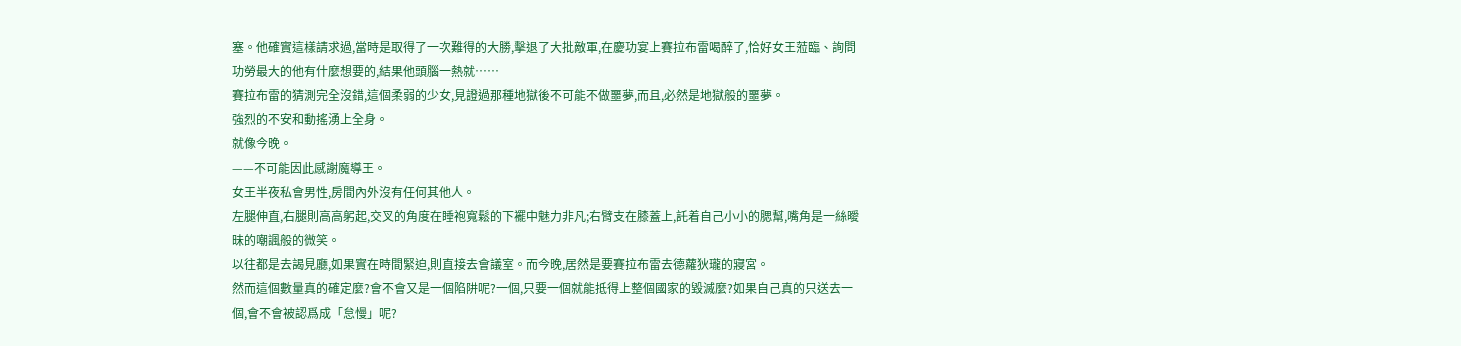塞。他確實這樣請求過,當時是取得了一次難得的大勝,擊退了大批敵軍,在慶功宴上賽拉布雷喝醉了,恰好女王蒞臨、詢問功勞最大的他有什麼想要的,結果他頭腦一熱就……
賽拉布雷的猜測完全沒錯,這個柔弱的少女,見證過那種地獄後不可能不做噩夢,而且,必然是地獄般的噩夢。
強烈的不安和動搖湧上全身。
就像今晚。
——不可能因此感謝魔導王。
女王半夜私會男性,房間內外沒有任何其他人。
左腿伸直,右腿則高高躬起,交叉的角度在睡袍寬鬆的下襬中魅力非凡;右臂支在膝蓋上,託着自己小小的腮幫,嘴角是一絲曖昧的嘲諷般的微笑。
以往都是去謁見廳,如果實在時間緊迫,則直接去會議室。而今晚,居然是要賽拉布雷去德蘿狄瓏的寢宮。
然而這個數量真的確定麼?會不會又是一個陷阱呢?一個,只要一個就能抵得上整個國家的毀滅麼?如果自己真的只送去一個,會不會被認爲成「怠慢」呢?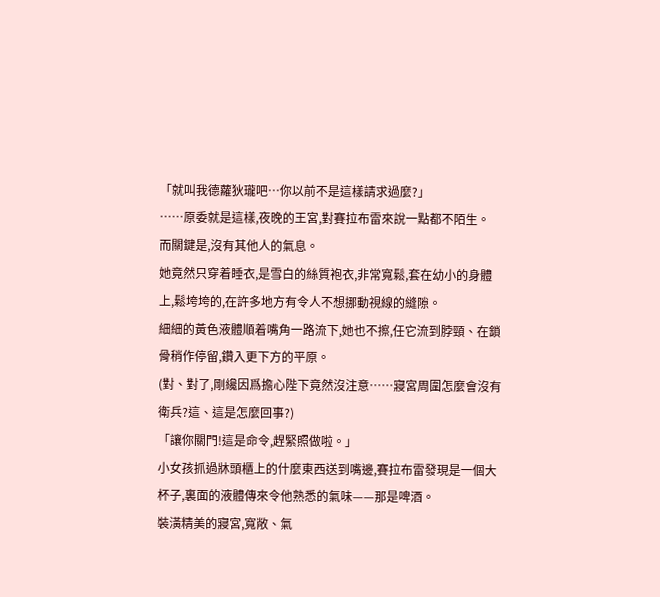「就叫我德蘿狄瓏吧…你以前不是這樣請求過麼?」
……原委就是這樣,夜晚的王宮,對賽拉布雷來說一點都不陌生。
而關鍵是,沒有其他人的氣息。
她竟然只穿着睡衣,是雪白的絲質袍衣,非常寬鬆,套在幼小的身體上,鬆垮垮的,在許多地方有令人不想挪動視線的縫隙。
細細的黃色液體順着嘴角一路流下,她也不擦,任它流到脖頸、在鎖骨稍作停留,鑽入更下方的平原。
(對、對了,剛纔因爲擔心陛下竟然沒注意……寢宮周圍怎麼會沒有衛兵?這、這是怎麼回事?)
「讓你關門!這是命令,趕緊照做啦。」
小女孩抓過牀頭櫃上的什麼東西送到嘴邊,賽拉布雷發現是一個大杯子,裏面的液體傳來令他熟悉的氣味——那是啤酒。
裝潢精美的寢宮,寬敞、氣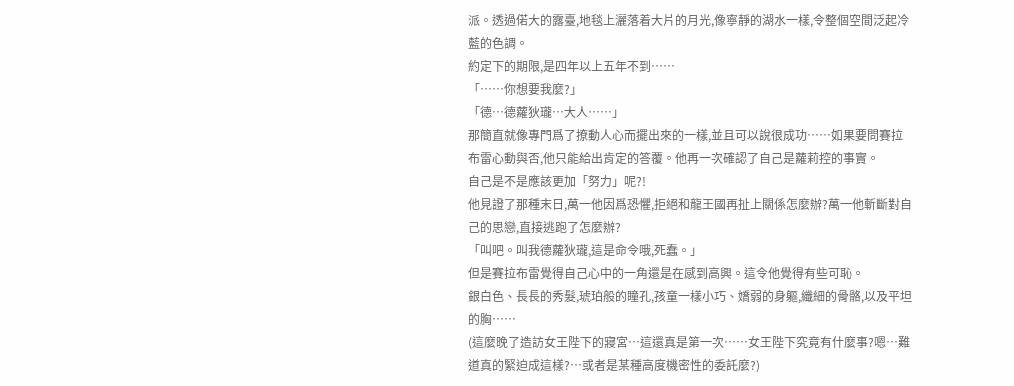派。透過偌大的露臺,地毯上灑落着大片的月光,像寧靜的湖水一樣,令整個空間泛起冷藍的色調。
約定下的期限,是四年以上五年不到……
「……你想要我麼?」
「德…德蘿狄瓏…大人……」
那簡直就像專門爲了撩動人心而擺出來的一樣,並且可以說很成功……如果要問賽拉布雷心動與否,他只能給出肯定的答覆。他再一次確認了自己是蘿莉控的事實。
自己是不是應該更加「努力」呢?!
他見證了那種末日,萬一他因爲恐懼,拒絕和龍王國再扯上關係怎麼辦?萬一他斬斷對自己的思戀,直接逃跑了怎麼辦?
「叫吧。叫我德蘿狄瓏,這是命令哦,死蠢。」
但是賽拉布雷覺得自己心中的一角還是在感到高興。這令他覺得有些可恥。
銀白色、長長的秀髮,琥珀般的瞳孔,孩童一樣小巧、嬌弱的身軀,纖細的骨骼,以及平坦的胸……
(這麼晚了造訪女王陛下的寢宮…這還真是第一次……女王陛下究竟有什麼事?嗯…難道真的緊迫成這樣?…或者是某種高度機密性的委託麼?)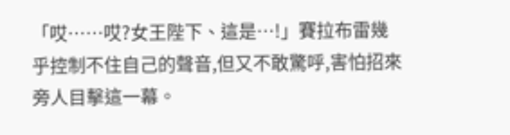「哎……哎?女王陛下、這是…!」賽拉布雷幾乎控制不住自己的聲音,但又不敢驚呼,害怕招來旁人目擊這一幕。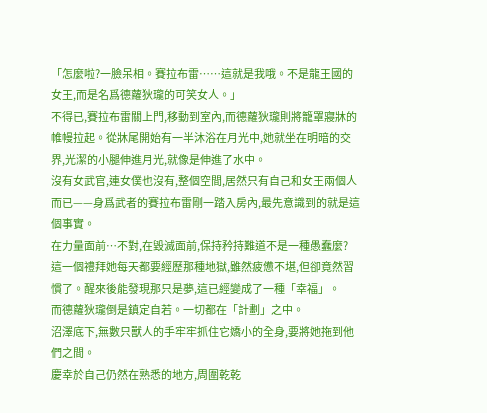「怎麼啦?一臉呆相。賽拉布雷……這就是我哦。不是龍王國的女王,而是名爲德蘿狄瓏的可笑女人。」
不得已,賽拉布雷關上門,移動到室內,而德蘿狄瓏則將籠罩寢牀的帷幔拉起。從牀尾開始有一半沐浴在月光中,她就坐在明暗的交界,光潔的小腿伸進月光,就像是伸進了水中。
沒有女武官,連女僕也沒有,整個空間,居然只有自己和女王兩個人而已——身爲武者的賽拉布雷剛一踏入房內,最先意識到的就是這個事實。
在力量面前…不對,在毀滅面前,保持矜持難道不是一種愚蠢麼?
這一個禮拜她每天都要經歷那種地獄,雖然疲憊不堪,但卻竟然習慣了。醒來後能發現那只是夢,這已經變成了一種「幸福」。
而德蘿狄瓏倒是鎮定自若。一切都在「計劃」之中。
沼澤底下,無數只獸人的手牢牢抓住它嬌小的全身,要將她拖到他們之間。
慶幸於自己仍然在熟悉的地方,周圍乾乾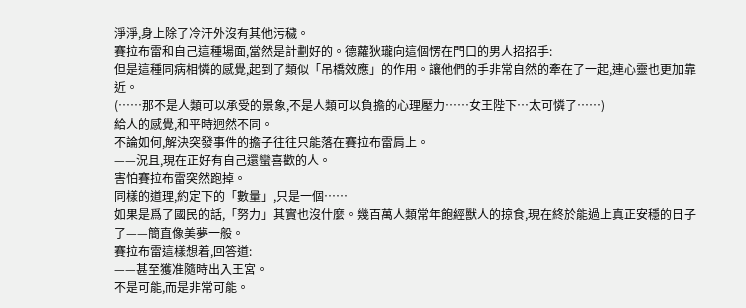淨淨,身上除了冷汗外沒有其他污穢。
賽拉布雷和自己這種場面,當然是計劃好的。德蘿狄瓏向這個愣在門口的男人招招手:
但是這種同病相憐的感覺,起到了類似「吊橋效應」的作用。讓他們的手非常自然的牽在了一起,連心靈也更加靠近。
(……那不是人類可以承受的景象,不是人類可以負擔的心理壓力……女王陛下…太可憐了……)
給人的感覺,和平時迥然不同。
不論如何,解決突發事件的擔子往往只能落在賽拉布雷肩上。
——況且,現在正好有自己還蠻喜歡的人。
害怕賽拉布雷突然跑掉。
同樣的道理,約定下的「數量」,只是一個……
如果是爲了國民的話,「努力」其實也沒什麼。幾百萬人類常年飽經獸人的掠食,現在終於能過上真正安穩的日子了——簡直像美夢一般。
賽拉布雷這樣想着,回答道:
——甚至獲准隨時出入王宮。
不是可能,而是非常可能。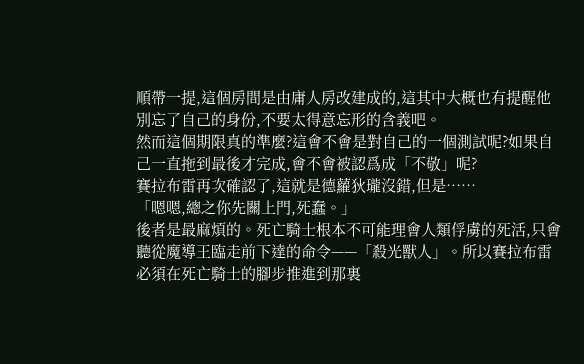順帶一提,這個房間是由庸人房改建成的,這其中大概也有提醒他別忘了自己的身份,不要太得意忘形的含義吧。
然而這個期限真的準麼?這會不會是對自己的一個測試呢?如果自己一直拖到最後才完成,會不會被認爲成「不敬」呢?
賽拉布雷再次確認了,這就是德蘿狄瓏沒錯,但是……
「嗯嗯,總之你先關上門,死蠢。」
後者是最麻煩的。死亡騎士根本不可能理會人類俘虜的死活,只會聽從魔導王臨走前下達的命令——「殺光獸人」。所以賽拉布雷必須在死亡騎士的腳步推進到那裏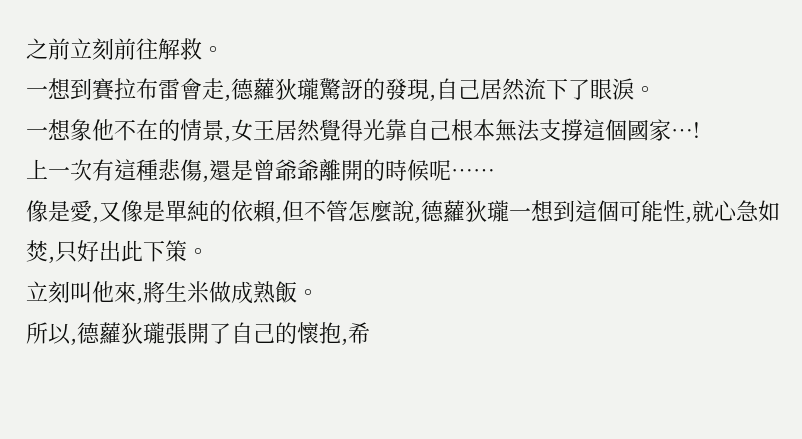之前立刻前往解救。
一想到賽拉布雷會走,德蘿狄瓏驚訝的發現,自己居然流下了眼淚。
一想象他不在的情景,女王居然覺得光靠自己根本無法支撐這個國家…!
上一次有這種悲傷,還是曾爺爺離開的時候呢……
像是愛,又像是單純的依賴,但不管怎麼說,德蘿狄瓏一想到這個可能性,就心急如焚,只好出此下策。
立刻叫他來,將生米做成熟飯。
所以,德蘿狄瓏張開了自己的懷抱,希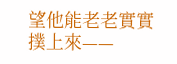望他能老老實實撲上來——